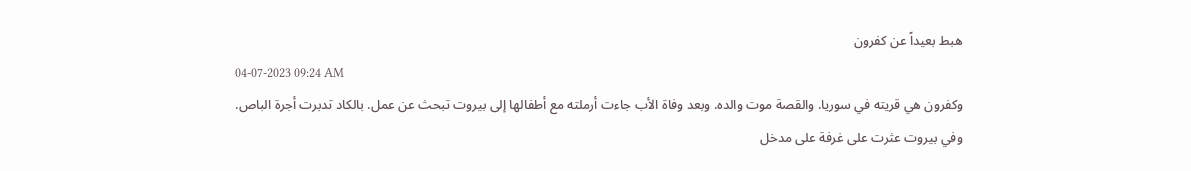هبط بعيداً عن كفرون
04-07-2023 09:24 AM
وكفرون هي قريته في سوريا. والقصة موت والده. وبعد وفاة الأب جاءت أرملته مع أطفالها إلى بيروت تبحث عن عمل. بالكاد تدبرت أجرة الباص. وفي بيروت عثرت على غرفة على مدخل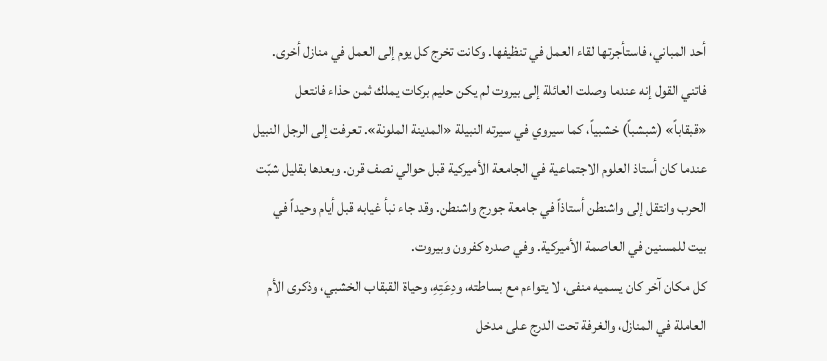أحد المباني، فاستأجرتها لقاء العمل في تنظيفها. وكانت تخرج كل يوم إلى العمل في منازل أخرى.
فاتني القول إنه عندما وصلت العائلة إلى بيروت لم يكن حليم بركات يملك ثمن حذاء فانتعل «قبقاباً» (شبشباً) خشبياً، كما سيروي في سيرته النبيلة «المدينة الملونة». تعرفت إلى الرجل النبيل عندما كان أستاذ العلوم الاجتماعية في الجامعة الأميركية قبل حوالي نصف قرن. وبعدها بقليل شبّت الحرب وانتقل إلى واشنطن أستاذاً في جامعة جورج واشنطن. وقد جاء نبأ غيابه قبل أيام وحيداً في بيت للمسنين في العاصمة الأميركية. وفي صدره كفرون وبيروت.
كل مكان آخر كان يسميه منفى، لا يتواءم مع بساطته، ودِعَتِهِ، وحياة القبقاب الخشبي، وذكرى الأم العاملة في المنازل، والغرفة تحت الدرج على مدخل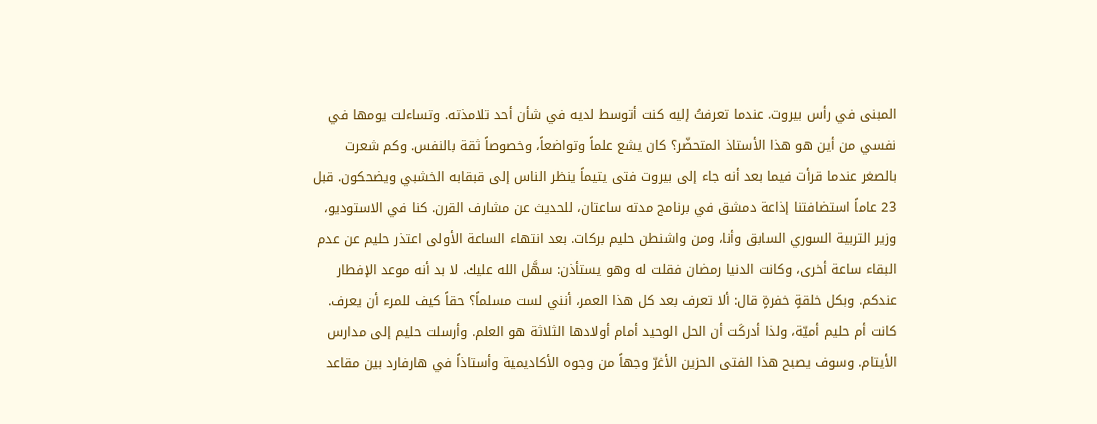المبنى في رأس بيروت. عندما تعرفتُ إليه كنت أتوسط لديه في شأن أحد تلامذته. وتساءلت يومها في نفسي من أين هو هذا الأستاذ المتحضّر؟ كان يشع علماً وتواضعاً، وخصوصاً ثقة بالنفس. وكم شعرت بالصغر عندما قرأت فيما بعد أنه جاء إلى بيروت فتى يتيماً ينظر الناس إلى قبقابه الخشبي ويضحكون. قبل 23 عاماً استضافتنا إذاعة دمشق في برنامج مدته ساعتان، للحديث عن مشارف القرن. كنا في الاستوديو، وزير التربية السوري السابق وأنا، ومن واشنطن حليم بركات. بعد انتهاء الساعة الأولى اعتذر حليم عن عدم البقاء ساعة أخرى، وكانت الدنيا رمضان فقلت له وهو يستأذن: سهَّل الله عليك. لا بد أنه موعد الإفطار عندكم. وبكل خلقةٍ خفرةٍ قال: ألا تعرف بعد كل هذا العمر، أنني لست مسلماً؟ حقاً كيف للمرء أن يعرف.
كانت أم حليم أميّة، ولذا أدركَت أن الحل الوحيد أمام أولادها الثلاثة هو العلم. وأرسلت حليم إلى مدارس الأيتام. وسوف يصبح هذا الفتى الحزين الأغرّ وجهاً من وجوه الأكاديمية وأستاذاً في هارفارد بين مقاعد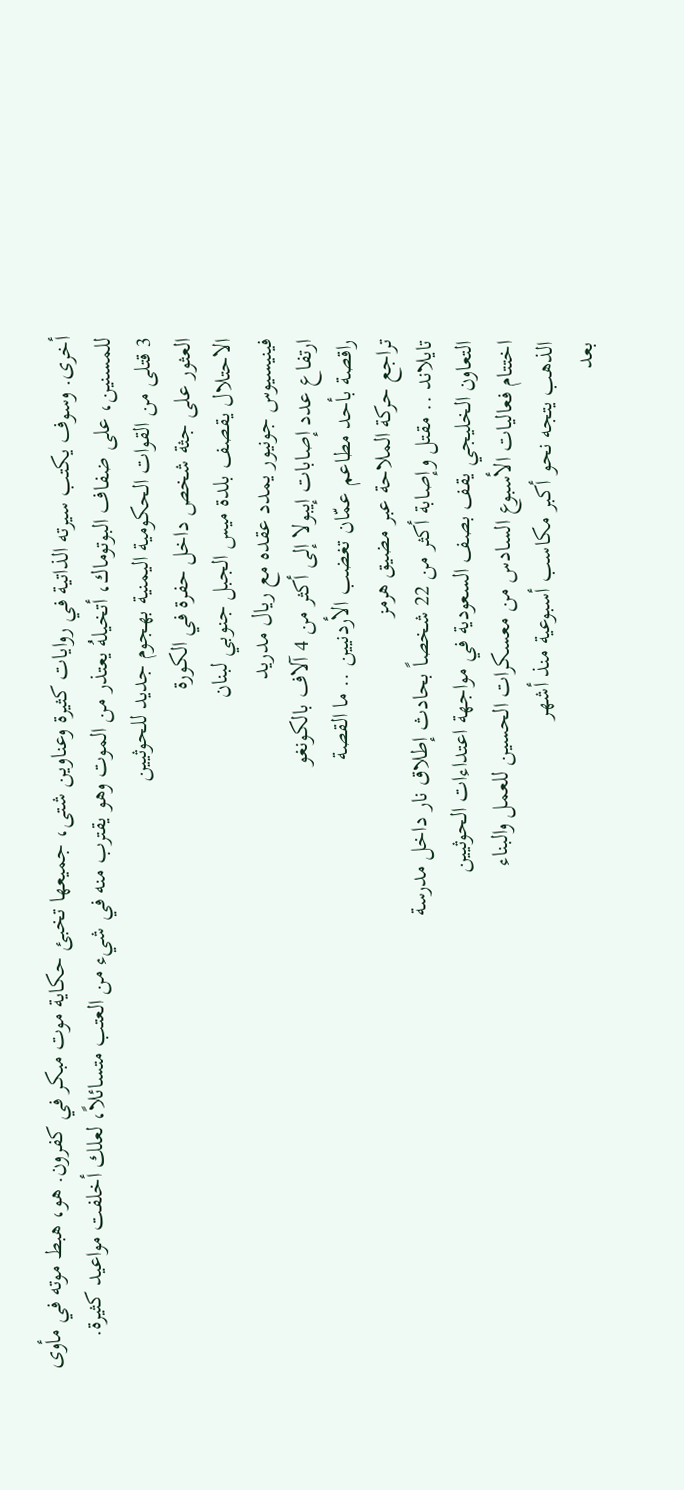أخرى. وسوف يكتب سيرته الذاتية في روايات كثيرة وعناوين شتى، جميعها تخبئ حكاية موت مبكر في كفرون. هو، هبط موته في مأوى للمسنين، على ضفاف البوتوماك، أتخيلهُ يعتذر من الموت وهو يقترب منه في شيء من العتب متسائلاً، لعلك أخلفت مواعيد كثيرة.
3 قتلى من القوات الحكومية اليمنية بهجوم جديد للحوثيين
العثور على جثة شخص داخل حفرة في الكورة
الاحتلال يقصف بلدة ميس الجبل جنوبي لبنان
فينيسيوس جونيور يمدد عقده مع ريال مدريد
ارتفاع عدد إصابات إيبولا إلى أكثر من 4 آلاف بالكونغو
راقصة بأحد مطاعم عمّان تغضب الأردنيين .. ما القصة
تراجع حركة الملاحة عبر مضيق هرمز
تايلاند .. مقتل وإصابة أكثر من 22 شخصاً بحادث إطلاق نار داخل مدرسة
التعاون الخليجي يقف بصف السعودية في مواجهة اعتداءات الحوثيين
اختتام فعاليات الأسبوع السادس من معسكرات الحسين للعمل والبناء
الذهب يتجه نحو أكبر مكاسب أسبوعية منذ أشهر
بعد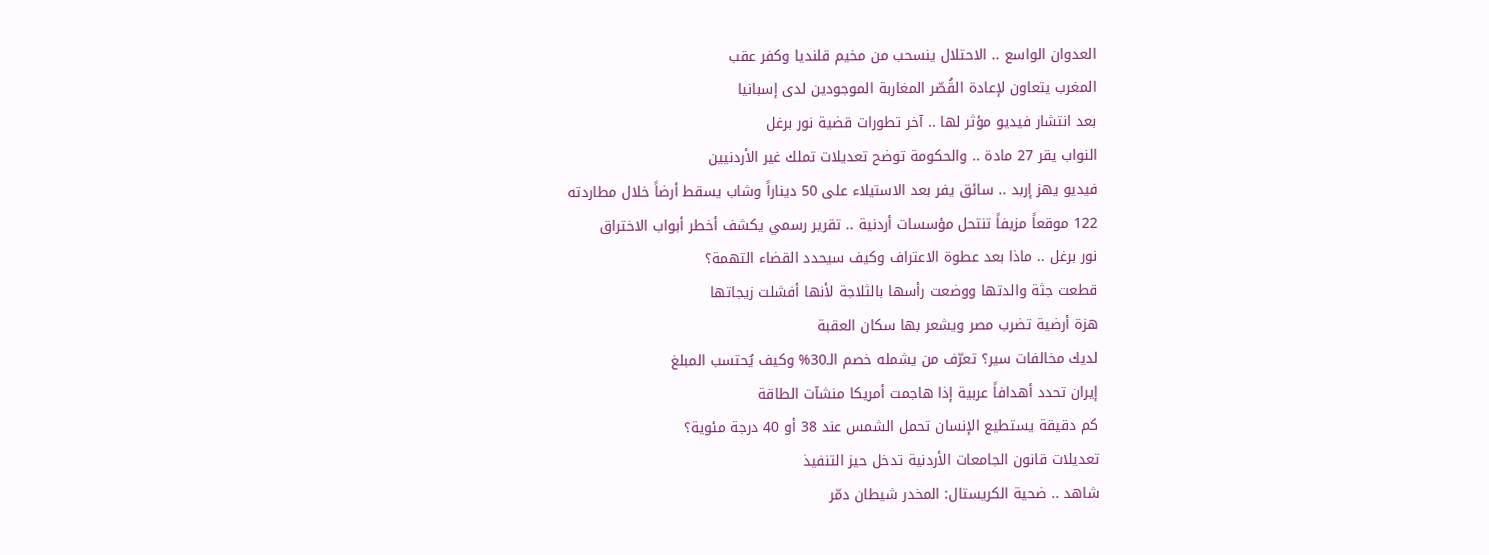العدوان الواسع .. الاحتلال ينسحب من مخيم قلنديا وكفر عقب
المغرب يتعاون لإعادة القُصّر المغاربة الموجودين لدى إسبانيا
بعد انتشار فيديو مؤثر لها .. آخر تطورات قضية نور برغل
النواب يقر 27 مادة .. والحكومة توضح تعديلات تملك غير الأردنيين
فيديو يهز إربد .. سائق يفر بعد الاستيلاء على 50 ديناراً وشاب يسقط أرضاً خلال مطاردته
122 موقعاً مزيفاً تنتحل مؤسسات أردنية .. تقرير رسمي يكشف أخطر أبواب الاختراق
نور برغل .. ماذا بعد عطوة الاعتراف وكيف سيحدد القضاء التهمة؟
قطعت جثة والدتها ووضعت رأسها بالثلاجة لأنها أفشلت زيجاتها
هزة أرضية تضرب مصر ويشعر بها سكان العقبة
لديك مخالفات سير؟ تعرّف من يشمله خصم الـ30% وكيف يُحتسب المبلغ
إيران تحدد أهدافاً عربية إذا هاجمت أمريكا منشآت الطاقة
كم دقيقة يستطيع الإنسان تحمل الشمس عند 38 أو 40 درجة مئوية؟
تعديلات قانون الجامعات الأردنية تدخل حيز التنفيذ
شاهد .. ضحية الكريستال: المخدر شيطان دمّر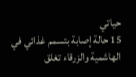حياتي
15 حالة إصابة بتسمم غذائي في الهاشمية والزرقاء تغلق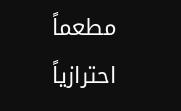مطعماً احترازياً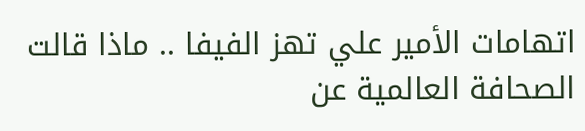اتهامات الأمير علي تهز الفيفا .. ماذا قالت الصحافة العالمية عن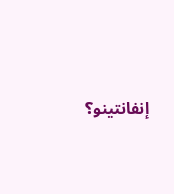إنفانتينو؟